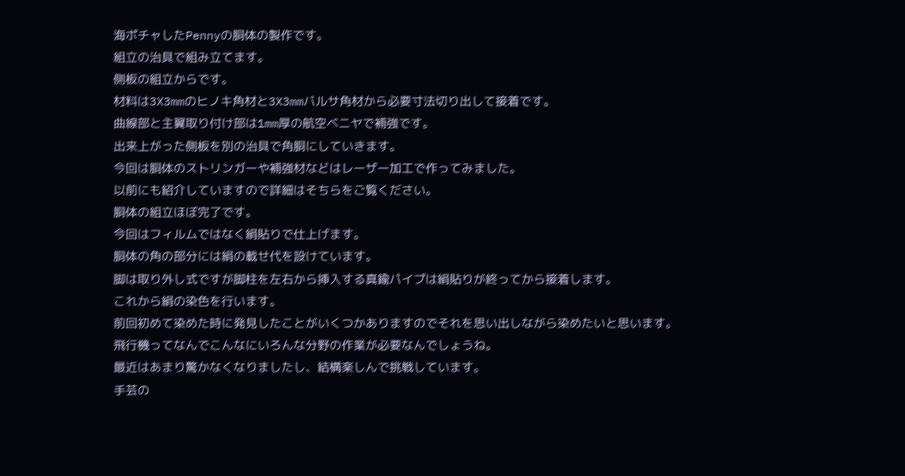海ポチャしたPennyの胴体の製作です。
組立の治具で組み立てます。
側板の組立からです。
材料は3X3mmのヒノキ角材と3X3mmバルサ角材から必要寸法切り出して接着です。
曲線部と主翼取り付け部は1mm厚の航空ベニヤで補強です。
出来上がった側板を別の治具で角胴にしていきます。
今回は胴体のストリンガーや補強材などはレーザー加工で作ってみました。
以前にも紹介していますので詳細はそちらをご覧ください。
胴体の組立ほぼ完了です。
今回はフィルムではなく絹貼りで仕上げます。
胴体の角の部分には絹の載せ代を設けています。
脚は取り外し式ですが脚柱を左右から挿入する真鍮パイプは絹貼りが終ってから接着します。
これから絹の染色を行います。
前回初めて染めた時に発見したことがいくつかありますのでそれを思い出しながら染めたいと思います。
飛行機ってなんでこんなにいろんな分野の作業が必要なんでしょうね。
最近はあまり驚かなくなりましたし、結構楽しんで挑戦しています。
手芸の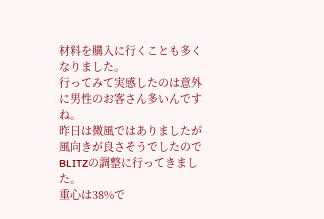材料を購入に行くことも多くなりました。
行ってみて実感したのは意外に男性のお客さん多いんですね。
昨日は微風ではありましたが風向きが良さそうでしたのでBLITZの調整に行ってきました。
重心は38%で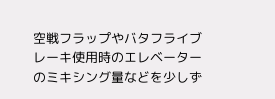空戦フラップやバタフライブレーキ使用時のエレベーターのミキシング量などを少しず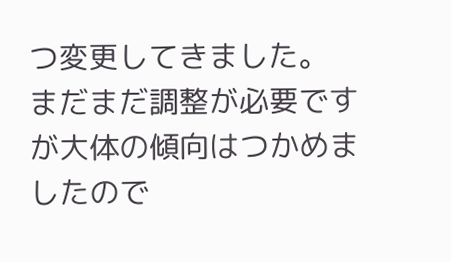つ変更してきました。
まだまだ調整が必要ですが大体の傾向はつかめましたので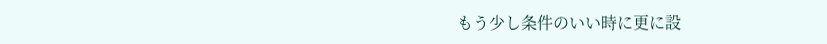もう少し条件のいい時に更に設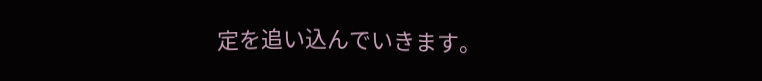定を追い込んでいきます。